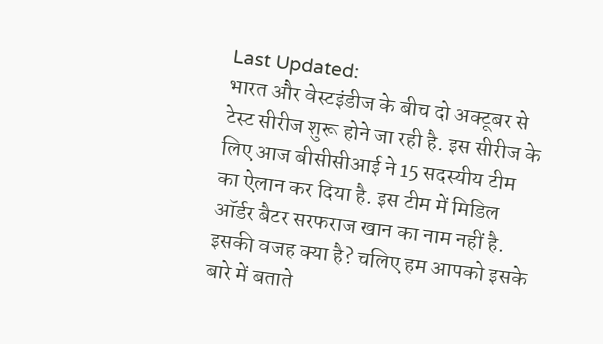Last Updated:
भारत और वेस्टइंडीज के बीच दो अक्टूबर से टेस्ट सीरीज शुरू होने जा रही है. इस सीरीज के लिए आज बीसीसीआई ने 15 सदस्यीय टीम का ऐलान कर दिया है. इस टीम में मिडिल ऑर्डर बैटर सरफराज खान का नाम नहीं है. इसकी वजह क्या है? चलिए हम आपको इसके बारे में बताते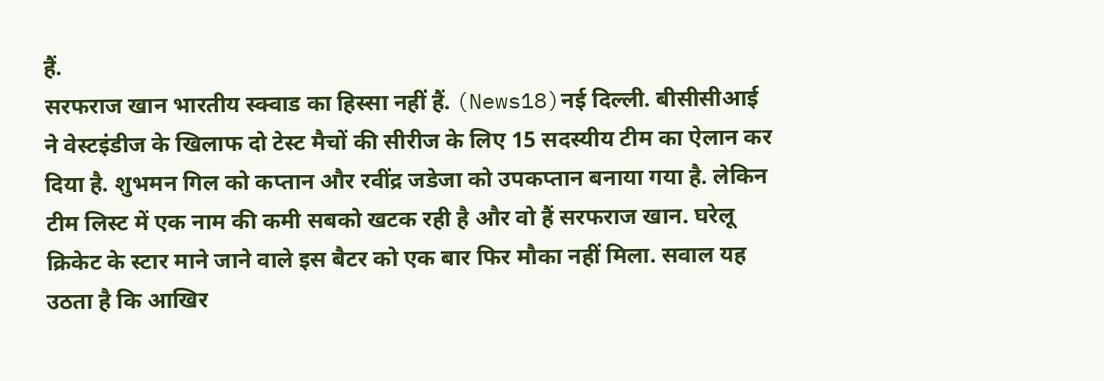हैं.
सरफराज खान भारतीय स्क्वाड का हिस्सा नहीं हैं. (News18)नई दिल्ली. बीसीसीआई ने वेस्टइंडीज के खिलाफ दो टेस्ट मैचों की सीरीज के लिए 15 सदस्यीय टीम का ऐलान कर दिया है. शुभमन गिल को कप्तान और रवींद्र जडेजा को उपकप्तान बनाया गया है. लेकिन टीम लिस्ट में एक नाम की कमी सबको खटक रही है और वो हैं सरफराज खान. घरेलू क्रिकेट के स्टार माने जाने वाले इस बैटर को एक बार फिर मौका नहीं मिला. सवाल यह उठता है कि आखिर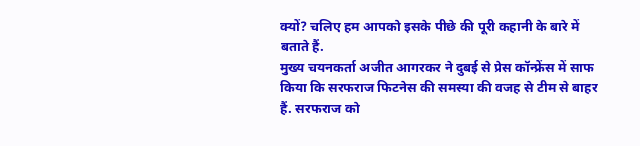क्यों? चलिए हम आपको इसके पीछे की पूरी कहानी के बारे में बताते हैं.
मुख्य चयनकर्ता अजीत आगरकर ने दुबई से प्रेस कॉन्फ्रेंस में साफ किया कि सरफराज फिटनेस की समस्या की वजह से टीम से बाहर हैं. सरफराज को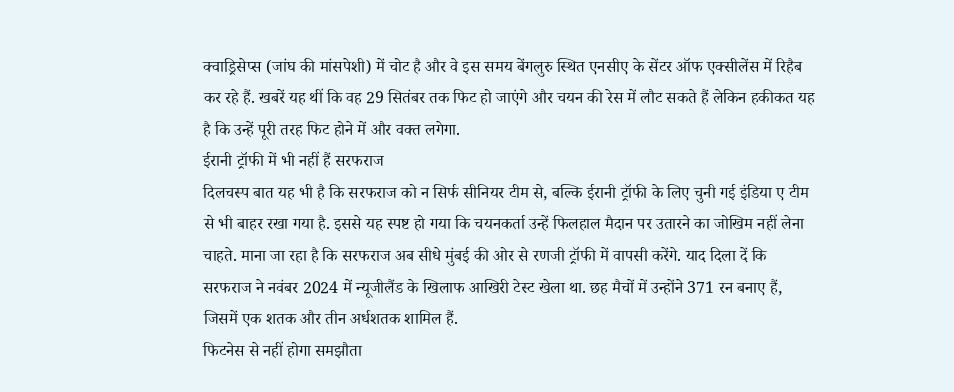क्वाड्रिसेप्स (जांघ की मांसपेशी) में चोट है और वे इस समय बेंगलुरु स्थित एनसीए के सेंटर ऑफ एक्सीलेंस में रिहैब कर रहे हैं. खबरें यह थीं कि वह 29 सितंबर तक फिट हो जाएंगे और चयन की रेस में लौट सकते हैं लेकिन हकीकत यह है कि उन्हें पूरी तरह फिट होने में और वक्त लगेगा.
ईरानी ट्रॉफी में भी नहीं हैं सरफराज
दिलचस्प बात यह भी है कि सरफराज को न सिर्फ सीनियर टीम से, बल्कि ईरानी ट्रॉफी के लिए चुनी गई इंडिया ए टीम से भी बाहर रखा गया है. इससे यह स्पष्ट हो गया कि चयनकर्ता उन्हें फिलहाल मैदान पर उतारने का जोखिम नहीं लेना चाहते. माना जा रहा है कि सरफराज अब सीधे मुंबई की ओर से रणजी ट्रॉफी में वापसी करेंगे. याद दिला दें कि सरफराज ने नवंबर 2024 में न्यूजीलैंड के खिलाफ आखिरी टेस्ट खेला था. छह मैचों में उन्होंने 371 रन बनाए हैं, जिसमें एक शतक और तीन अर्धशतक शामिल हैं.
फिटनेस से नहीं होगा समझौता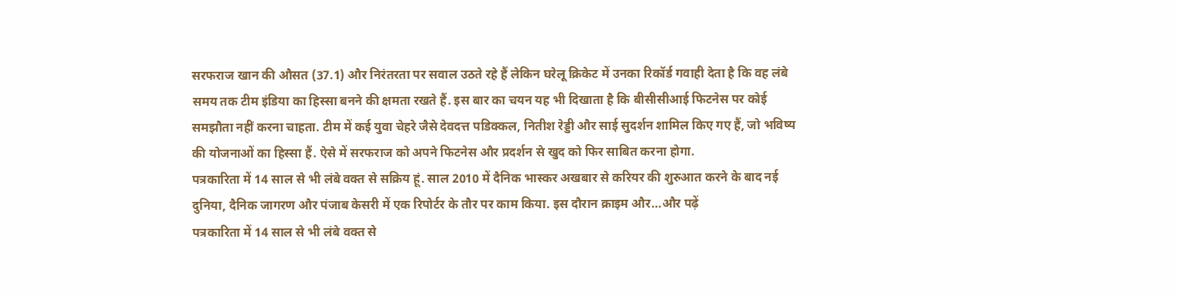सरफराज खान की औसत (37.1) और निरंतरता पर सवाल उठते रहे हैं लेकिन घरेलू क्रिकेट में उनका रिकॉर्ड गवाही देता है कि वह लंबे समय तक टीम इंडिया का हिस्सा बनने की क्षमता रखते हैं. इस बार का चयन यह भी दिखाता है कि बीसीसीआई फिटनेस पर कोई समझौता नहीं करना चाहता. टीम में कई युवा चेहरे जैसे देवदत्त पडिक्कल, नितीश रेड्डी और साई सुदर्शन शामिल किए गए हैं, जो भविष्य की योजनाओं का हिस्सा हैं. ऐसे में सरफराज को अपने फिटनेस और प्रदर्शन से खुद को फिर साबित करना होगा.
पत्रकारिता में 14 साल से भी लंबे वक्त से सक्रिय हूं. साल 2010 में दैनिक भास्कर अखबार से करियर की शुरुआत करने के बाद नई दुनिया, दैनिक जागरण और पंजाब केसरी में एक रिपोर्टर के तौर पर काम किया. इस दौरान क्राइम और…और पढ़ें
पत्रकारिता में 14 साल से भी लंबे वक्त से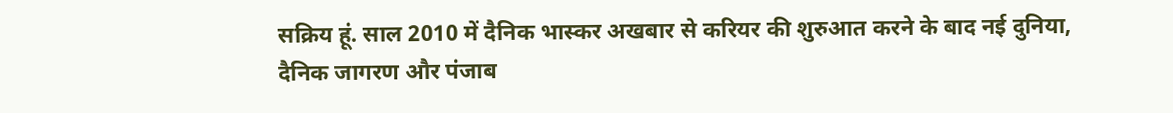सक्रिय हूं. साल 2010 में दैनिक भास्कर अखबार से करियर की शुरुआत करने के बाद नई दुनिया, दैनिक जागरण और पंजाब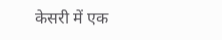केसरी में एक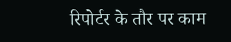रिपोर्टर के तौर पर काम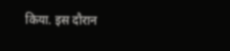किया. इस दौरान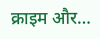क्राइम और…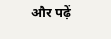और पढ़ें